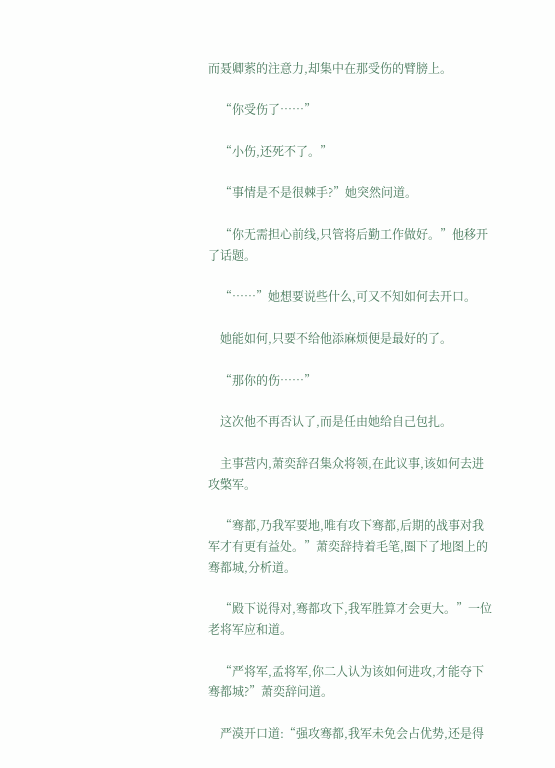而聂卿萦的注意力,却集中在那受伤的臂膀上。

    “你受伤了……”

    “小伤,还死不了。”

    “事情是不是很棘手?”她突然问道。

    “你无需担心前线,只管将后勤工作做好。”他移开了话题。

    “……”她想要说些什么,可又不知如何去开口。

    她能如何,只要不给他添麻烦便是最好的了。

    “那你的伤……”

    这次他不再否认了,而是任由她给自己包扎。

    主事营内,萧奕辞召集众将领,在此议事,该如何去进攻檠军。

    “骞都,乃我军要地,唯有攻下骞都,后期的战事对我军才有更有益处。”萧奕辞持着毛笔,圈下了地图上的骞都城,分析道。

    “殿下说得对,骞都攻下,我军胜算才会更大。”一位老将军应和道。

    “严将军,孟将军,你二人认为该如何进攻,才能夺下骞都城?”萧奕辞问道。

    严漠开口道:“强攻骞都,我军未免会占优势,还是得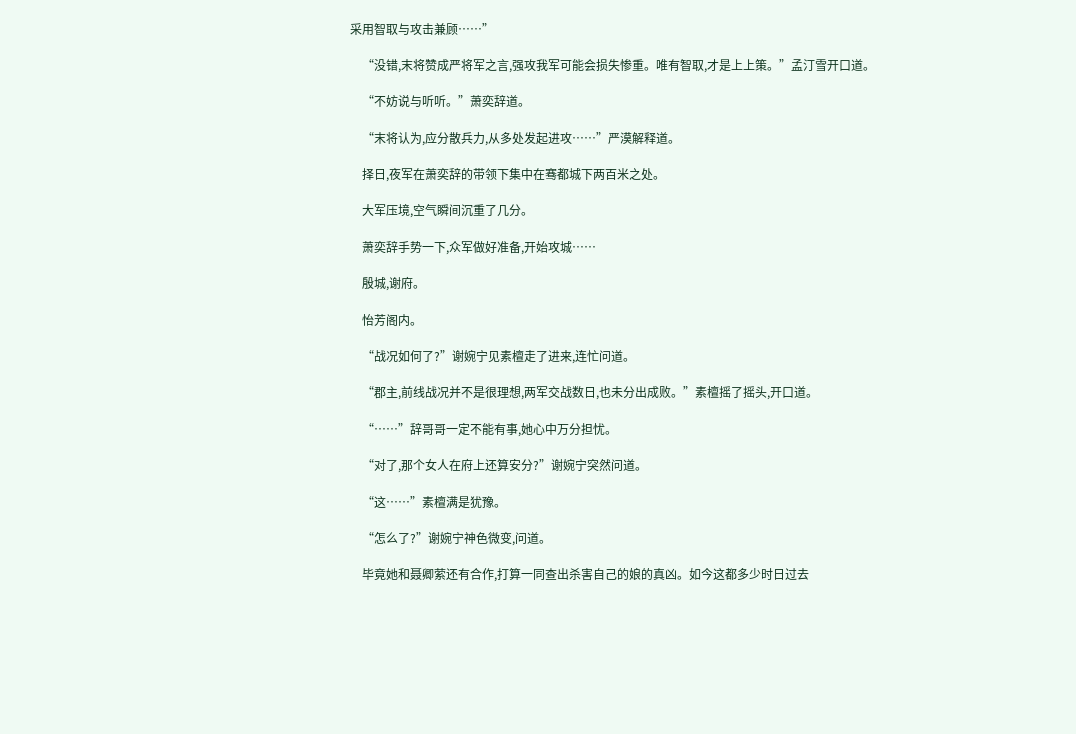采用智取与攻击兼顾……”

    “没错,末将赞成严将军之言,强攻我军可能会损失惨重。唯有智取,才是上上策。”孟汀雪开口道。

    “不妨说与听听。”萧奕辞道。

    “末将认为,应分散兵力,从多处发起进攻……”严漠解释道。

    择日,夜军在萧奕辞的带领下集中在骞都城下两百米之处。

    大军压境,空气瞬间沉重了几分。

    萧奕辞手势一下,众军做好准备,开始攻城……

    殷城,谢府。

    怡芳阁内。

    “战况如何了?”谢婉宁见素檀走了进来,连忙问道。

    “郡主,前线战况并不是很理想,两军交战数日,也未分出成败。”素檀摇了摇头,开口道。

    “……”辞哥哥一定不能有事,她心中万分担忧。

    “对了,那个女人在府上还算安分?”谢婉宁突然问道。

    “这……”素檀满是犹豫。

    “怎么了?”谢婉宁神色微变,问道。

    毕竟她和聂卿萦还有合作,打算一同查出杀害自己的娘的真凶。如今这都多少时日过去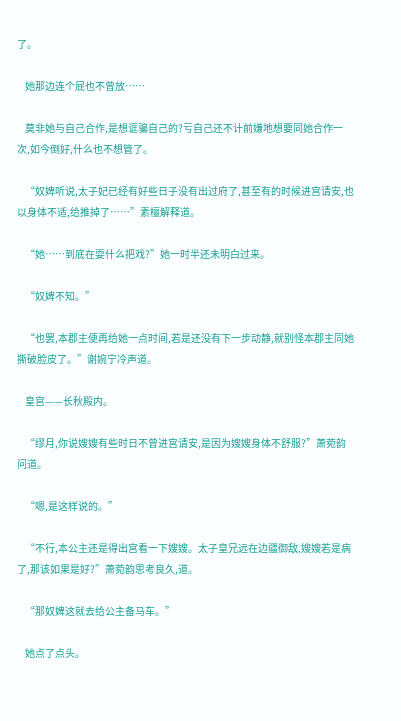了。

    她那边连个屁也不曾放……

    莫非她与自己合作,是想诓骗自己的?亏自己还不计前嫌地想要同她合作一次,如今倒好,什么也不想管了。

    “奴婢听说,太子妃已经有好些日子没有出过府了,甚至有的时候进宫请安,也以身体不适,给推掉了……”素檀解释道。

    “她……到底在耍什么把戏?”她一时半还未明白过来。

    “奴婢不知。”

    “也罢,本郡主便再给她一点时间,若是还没有下一步动静,就别怪本郡主同她撕破脸皮了。”谢婉宁冷声道。

    皇宫——长秋殿内。

    “缪月,你说嫂嫂有些时日不曾进宫请安,是因为嫂嫂身体不舒服?”萧菀韵问道。

    “嗯,是这样说的。”

    “不行,本公主还是得出宫看一下嫂嫂。太子皇兄远在边疆御敌,嫂嫂若是病了,那该如果是好?”萧菀韵思考良久,道。

    “那奴婢这就去给公主备马车。”

    她点了点头。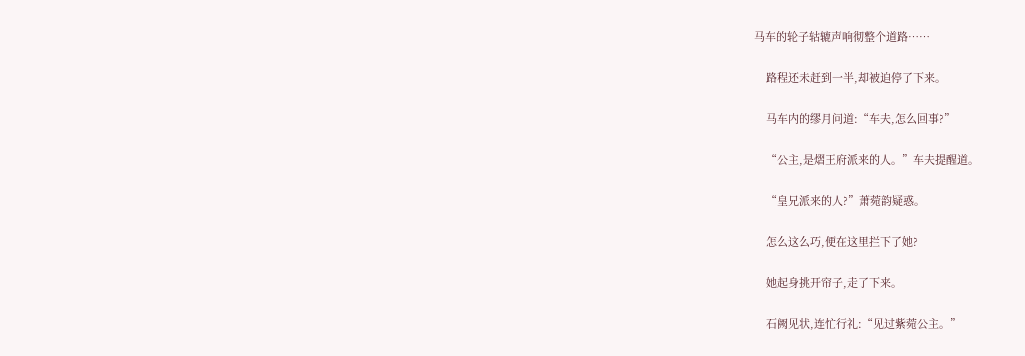马车的轮子轱辘声响彻整个道路……

    路程还未赶到一半,却被迫停了下来。

    马车内的缪月问道:“车夫,怎么回事?”

    “公主,是熠王府派来的人。”车夫提醒道。

    “皇兄派来的人?”萧菀韵疑惑。

    怎么这么巧,便在这里拦下了她?

    她起身挑开帘子,走了下来。

    石阙见状,连忙行礼:“见过紫菀公主。”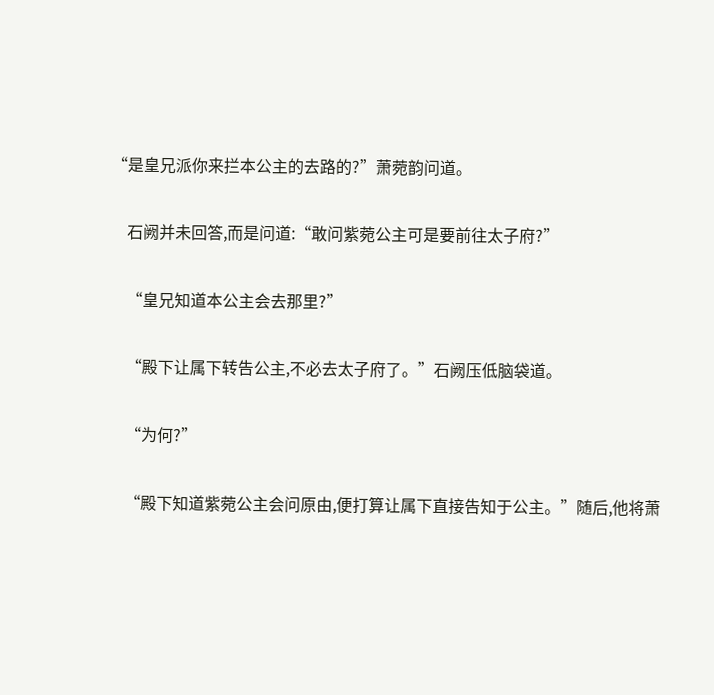“是皇兄派你来拦本公主的去路的?”萧菀韵问道。

    石阙并未回答,而是问道:“敢问紫菀公主可是要前往太子府?”

    “皇兄知道本公主会去那里?”

    “殿下让属下转告公主,不必去太子府了。”石阙压低脑袋道。

    “为何?”

    “殿下知道紫菀公主会问原由,便打算让属下直接告知于公主。”随后,他将萧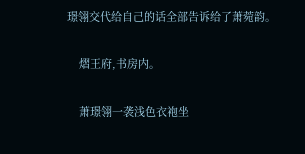璟翎交代给自己的话全部告诉给了萧菀韵。

    熠王府,书房内。

    萧璟翎一袭浅色衣袍坐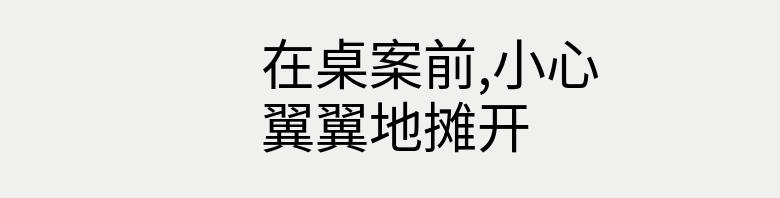在桌案前,小心翼翼地摊开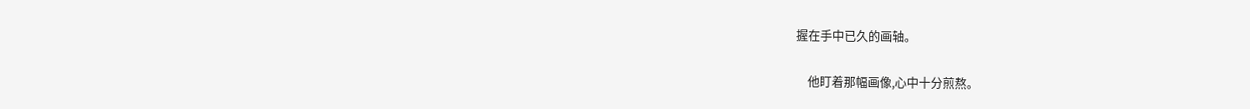握在手中已久的画轴。

    他盯着那幅画像,心中十分煎熬。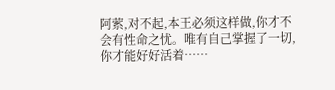阿萦,对不起,本王必须这样做,你才不会有性命之忧。唯有自己掌握了一切,你才能好好活着……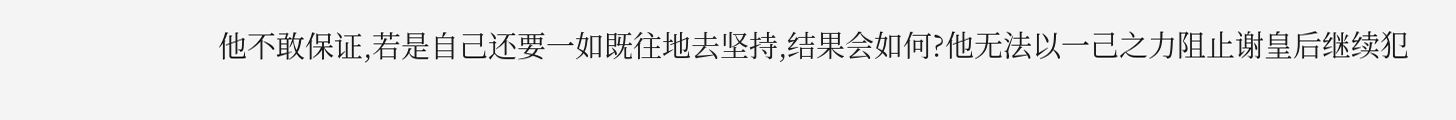他不敢保证,若是自己还要一如既往地去坚持,结果会如何?他无法以一己之力阻止谢皇后继续犯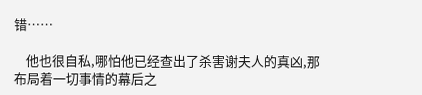错……

    他也很自私,哪怕他已经查出了杀害谢夫人的真凶,那布局着一切事情的幕后之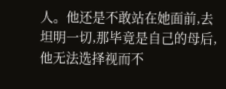人。他还是不敢站在她面前,去坦明一切,那毕竟是自己的母后,他无法选择视而不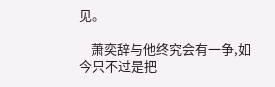见。

    萧奕辞与他终究会有一争,如今只不过是把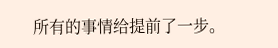所有的事情给提前了一步。